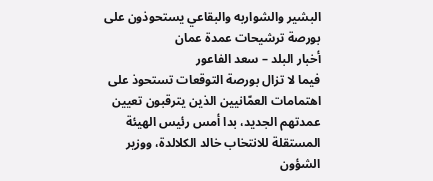البشير والشواربه والبقاعي يستحوذون على بورصة ترشيحات عمدة عمان
أخبار البلد – سعد الفاعور
فيما لا تزال بورصة التوقعات تستحوذ على اهتمامات العمّانيين الذين يترقبون تعيين عمدتهم الجديد، بدا أمس رئيس الهيئة المستقلة للانتخاب خالد الكلالدة، ووزير الشؤون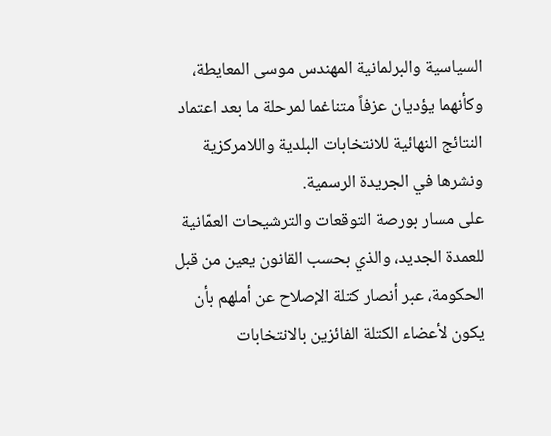السياسية والبرلمانية المهندس موسى المعايطة، وكأنهما يؤديان عزفاً متناغما لمرحلة ما بعد اعتماد النتائج النهائية للانتخابات البلدية واللامركزية ونشرها في الجريدة الرسمية.
على مسار بورصة التوقعات والترشيحات العمّانية للعمدة الجديد، والذي بحسب القانون يعين من قبل الحكومة، عبر أنصار كتلة الإصلاح عن أملهم بأن يكون لأعضاء الكتلة الفائزين بالانتخابات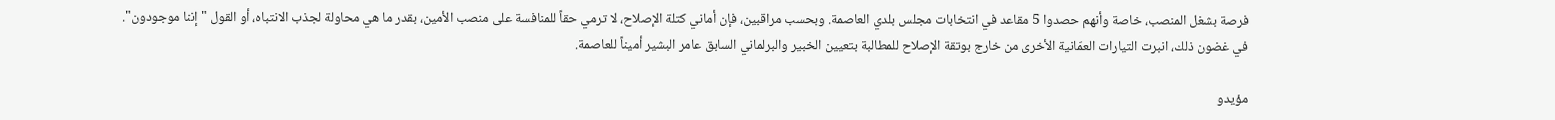فرصة بشغل المنصب، خاصة وأنهم حصدوا 5 مقاعد في انتخابات مجلس بلدي العاصمة. وبحسب مراقبين، فإن أماني كتلة الإصلاح، لا ترمي حقاً للمنافسة على منصب الأمين، بقدر ما هي محاولة لجذب الانتباه، أو القول "إننا موجودون".
في غضون ذلك، انبرت التيارات العمّانية الأخرى من خارج بوتقة الإصلاح للمطالبة بتعيين الخبير والبرلماني السابق عامر البشير أميناً للعاصمة.

مؤيدو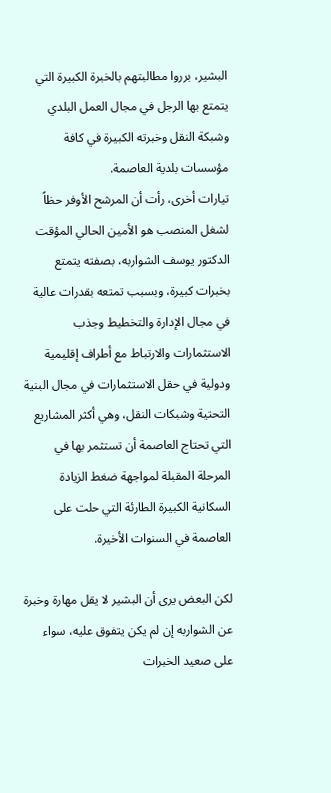البشير، برروا مطالبتهم بالخبرة الكبيرة التي يتمتع بها الرجل في مجال العمل البلدي وشبكة النقل وخبرته الكبيرة في كافة مؤسسات بلدية العاصمة.
تيارات أخرى، رأت أن المرشح الأوفر حظاً لشغل المنصب هو الأمين الحالي المؤقت الدكتور يوسف الشواربه، بصفته يتمتع بخبرات كبيرة، وبسبب تمتعه بقدرات عالية في مجال الإدارة والتخطيط وجذب الاستثمارات والارتباط مع أطراف إقليمية ودولية في حقل الاستثمارات في مجال البنية التحتية وشبكات النقل، وهي أكثر المشاريع التي تحتاج العاصمة أن تستثمر بها في المرحلة المقبلة لمواجهة ضغط الزيادة السكانية الكبيرة الطارئة التي حلت على العاصمة في السنوات الأخيرة.

لكن البعض يرى أن البشير لا يقل مهارة وخبرة عن الشواربه إن لم يكن يتفوق عليه، سواء على صعيد الخبرات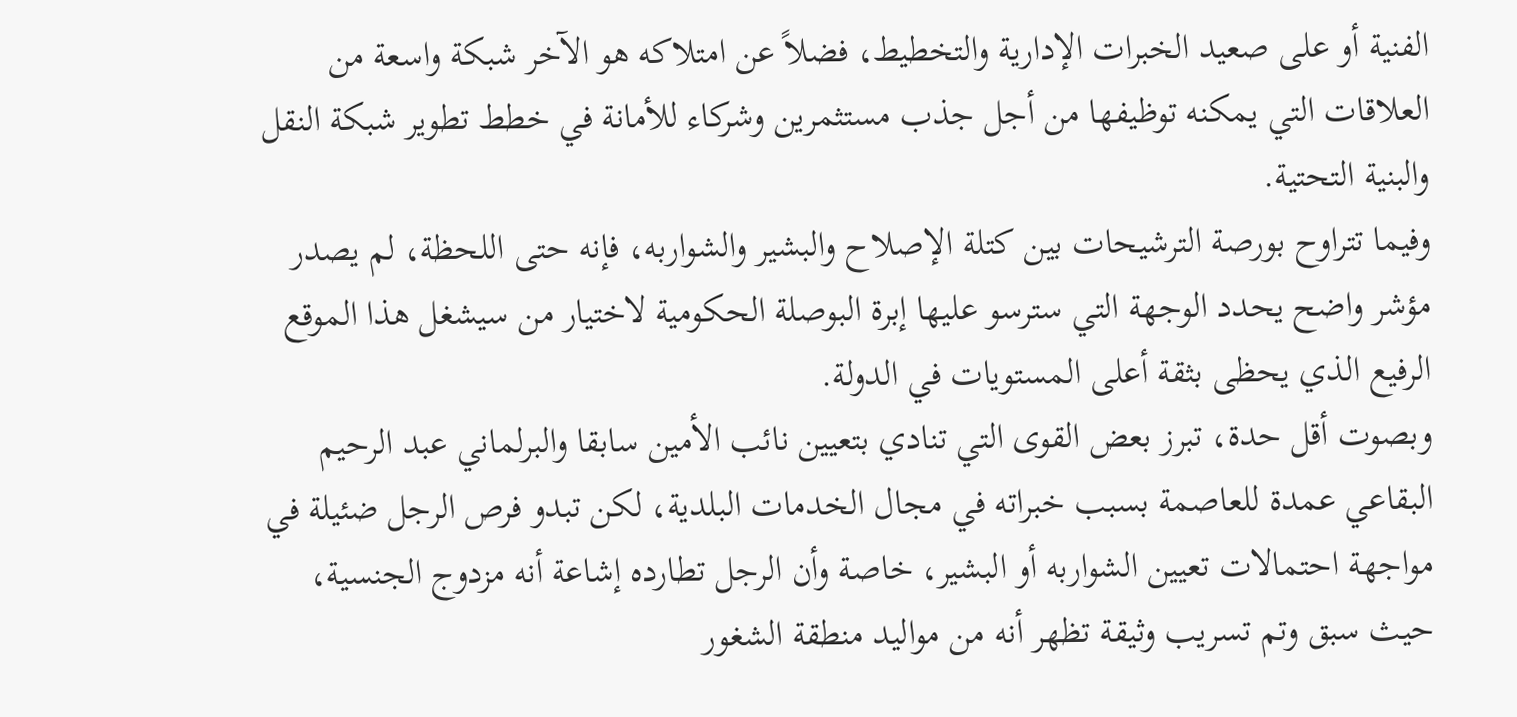الفنية أو على صعيد الخبرات الإدارية والتخطيط، فضلاً عن امتلاكه هو الآخر شبكة واسعة من العلاقات التي يمكنه توظيفها من أجل جذب مستثمرين وشركاء للأمانة في خطط تطوير شبكة النقل والبنية التحتية.
وفيما تتراوح بورصة الترشيحات بين كتلة الإصلاح والبشير والشواربه، فإنه حتى اللحظة، لم يصدر مؤشر واضح يحدد الوجهة التي سترسو عليها إبرة البوصلة الحكومية لاختيار من سيشغل هذا الموقع الرفيع الذي يحظى بثقة أعلى المستويات في الدولة.
وبصوت أقل حدة، تبرز بعض القوى التي تنادي بتعيين نائب الأمين سابقا والبرلماني عبد الرحيم البقاعي عمدة للعاصمة بسبب خبراته في مجال الخدمات البلدية، لكن تبدو فرص الرجل ضئيلة في مواجهة احتمالات تعيين الشواربه أو البشير، خاصة وأن الرجل تطارده إشاعة أنه مزدوج الجنسية، حيث سبق وتم تسريب وثيقة تظهر أنه من مواليد منطقة الشغور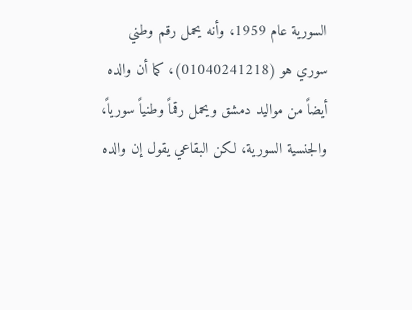السورية عام 1959، وأنه يحمل رقم وطني سوري هو (01040241218)، كما أن والده أيضاً من مواليد دمشق ويحمل رقماً وطنياً سورياً، والجنسية السورية، لكن البقاعي يقول إن والده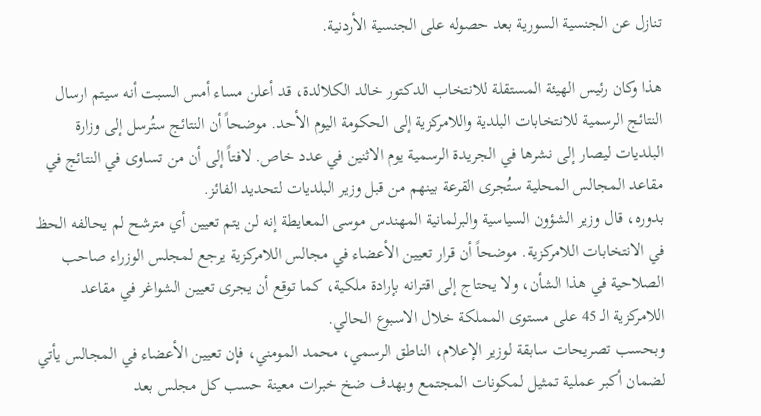تنازل عن الجنسية السورية بعد حصوله على الجنسية الأردنية.

هذا وكان رئيس الهيئة المستقلة للانتخاب الدكتور خالد الكلالدة، قد أعلن مساء أمس السبت أنه سيتم ارسال النتائج الرسمية للانتخابات البلدية واللامركزية إلى الحكومة اليوم الأحد. موضحاً أن النتائج ستُرسل إلى وزارة البلديات ليصار إلى نشرها في الجريدة الرسمية يوم الاثنين في عدد خاص. لافتاً إلى أن من تساوى في النتائج في مقاعد المجالس المحلية ستُجرى القرعة بينهم من قبل وزير البلديات لتحديد الفائز.
بدوره، قال وزير الشؤون السياسية والبرلمانية المهندس موسى المعايطة إنه لن يتم تعيين أي مترشح لم يحالفه الحظ في الانتخابات اللامركزية. موضحاً أن قرار تعيين الأعضاء في مجالس اللامركزية يرجع لمجلس الوزراء صاحب الصلاحية في هذا الشأن، ولا يحتاج إلى اقترانه بإرادة ملكية، كما توقع أن يجرى تعيين الشواغر في مقاعد اللامركزية الـ 45 على مستوى المملكة خلال الاسبوع الحالي.
وبحسب تصريحات سابقة لوزير الإعلام، الناطق الرسمي، محمد المومني، فإن تعيين الأعضاء في المجالس يأتي لضمان أكبر عملية تمثيل لمكونات المجتمع وبهدف ضخ خبرات معينة حسب كل مجلس بعد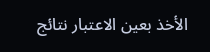الأخذ بعين الاعتبار نتائج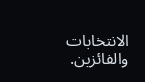الانتخابات والفائزين.